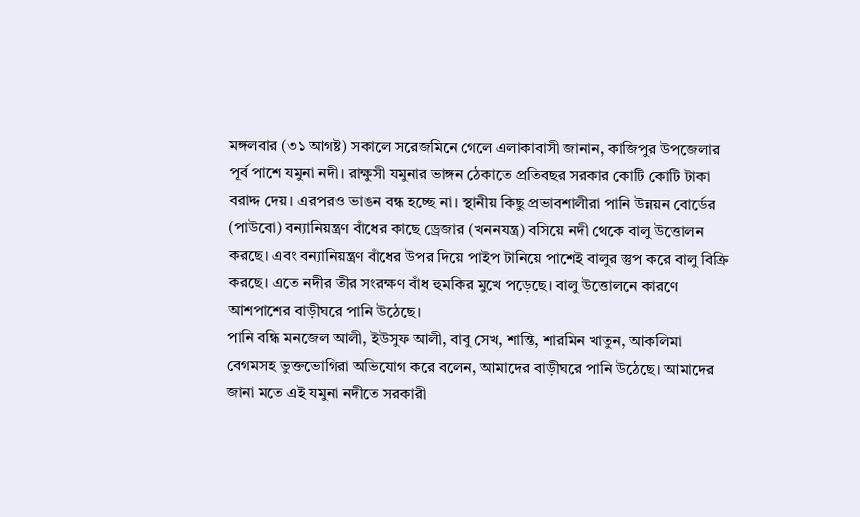মঙ্গলবার (৩১ আগষ্ট) সকালে সরেজমিনে গেলে এলাকাবাসী জানান, কাজিপুর উপজেলার পূর্ব পাশে যমুনা নদী। রাক্ষুসী যমুনার ভাঙ্গন ঠেকাতে প্রতিবছর সরকার কোটি কোটি টাকা বরাদ্দ দেয়। এরপরও ভাঙন বন্ধ হচ্ছে না। স্থানীয় কিছু প্রভাবশালীরা পানি উন্নয়ন বোর্ডের (পাউবো) বন্যানিয়ন্ত্রণ বাঁধের কাছে ড্রেজার (খননযন্ত্র) বসিয়ে নদী থেকে বালু উত্তোলন করছে। এবং বন্যানিয়ন্ত্রণ বাঁধের উপর দিয়ে পাইপ টানিয়ে পাশেই বালুর স্তুপ করে বালু বিক্রি করছে। এতে নদীর তীর সংরক্ষণ বাঁধ হুমকির মুখে পড়েছে। বালু উত্তোলনে কারণে আশপাশের বাড়ীঘরে পানি উঠেছে।
পানি বন্ধি মনজেল আলী, ইউসুফ আলী, বাবু সেখ, শান্তি, শারমিন খাতুন, আকলিমা বেগমসহ ভুক্তভোগিরা অভিযোগ করে বলেন, আমাদের বাড়ীঘরে পানি উঠেছে। আমাদের জানা মতে এই যমুনা নদীতে সরকারী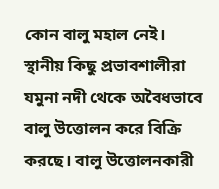কোন বালু মহাল নেই। স্থানীয় কিছু প্রভাবশালীরা যমুনা নদী থেকে অবৈধভাবে বালু উত্তোলন করে বিক্রি করছে। বালু উত্তোলনকারী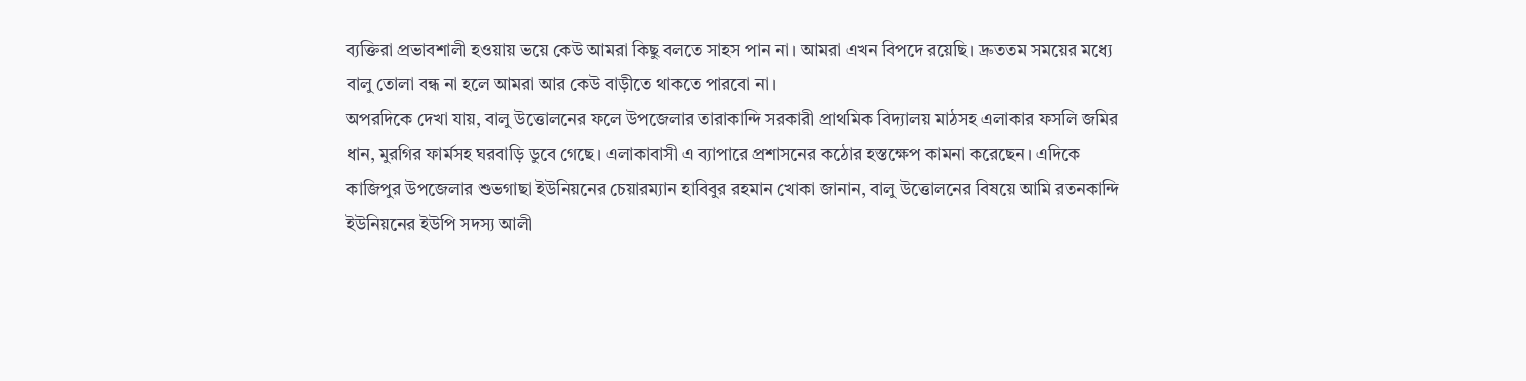ব্যক্তিরা প্রভাবশালী হওয়ায় ভয়ে কেউ আমরা কিছু বলতে সাহস পান না। আমরা এখন বিপদে রয়েছি। দ্রুততম সময়ের মধ্যে বালু তোলা বন্ধ না হলে আমরা আর কেউ বাড়ীতে থাকতে পারবো না।
অপরদিকে দেখা যায়, বালু উত্তোলনের ফলে উপজেলার তারাকান্দি সরকারী প্রাথমিক বিদ্যালয় মাঠসহ এলাকার ফসলি জমির ধান, মুরগির ফার্মসহ ঘরবাড়ি ডুবে গেছে। এলাকাবাসী এ ব্যাপারে প্রশাসনের কঠোর হস্তক্ষেপ কামনা করেছেন। এদিকে কাজিপুর উপজেলার শুভগাছা ইউনিয়নের চেয়ারম্যান হাবিবুর রহমান খোকা জানান, বালু উত্তোলনের বিষয়ে আমি রতনকান্দি ইউনিয়নের ইউপি সদস্য আলী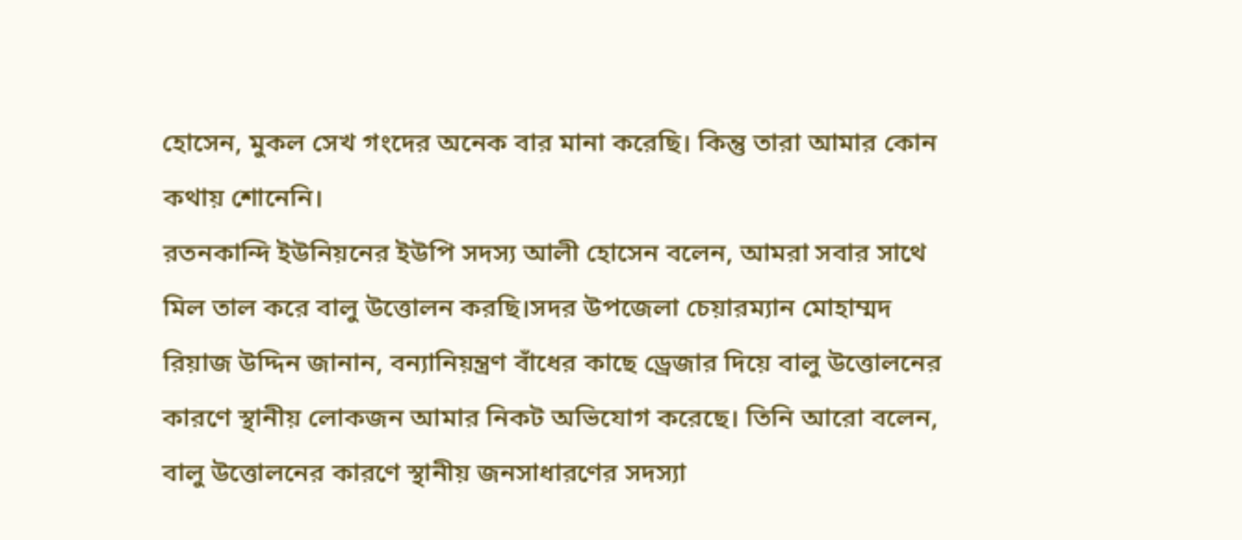হোসেন, মুকল সেখ গংদের অনেক বার মানা করেছি। কিন্তু তারা আমার কোন কথায় শোনেনি।
রতনকান্দি ইউনিয়নের ইউপি সদস্য আলী হোসেন বলেন, আমরা সবার সাথে মিল তাল করে বালু উত্তোলন করছি।সদর উপজেলা চেয়ারম্যান মোহাম্মদ রিয়াজ উদ্দিন জানান, বন্যানিয়ন্ত্রণ বাঁধের কাছে ড্রেজার দিয়ে বালু উত্তোলনের কারণে স্থানীয় লোকজন আমার নিকট অভিযোগ করেছে। তিনি আরো বলেন, বালু উত্তোলনের কারণে স্থানীয় জনসাধারণের সদস্যা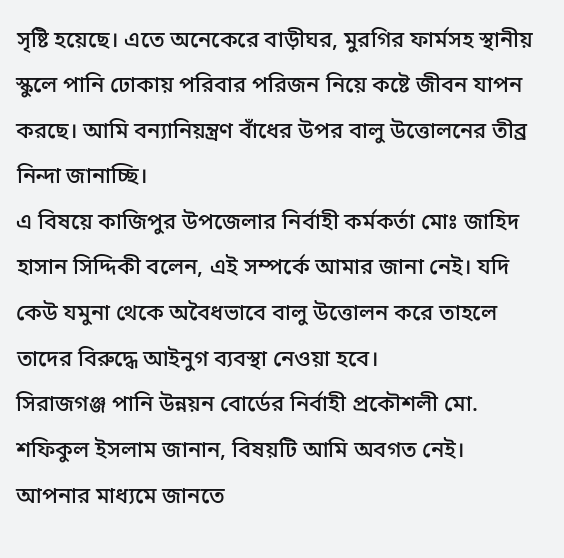সৃষ্টি হয়েছে। এতে অনেকেরে বাড়ীঘর, মুরগির ফার্মসহ স্থানীয় স্কুলে পানি ঢোকায় পরিবার পরিজন নিয়ে কষ্টে জীবন যাপন করছে। আমি বন্যানিয়ন্ত্রণ বাঁধের উপর বালু উত্তোলনের তীব্র নিন্দা জানাচ্ছি।
এ বিষয়ে কাজিপুর উপজেলার নির্বাহী কর্মকর্তা মোঃ জাহিদ হাসান সিদ্দিকী বলেন, এই সম্পর্কে আমার জানা নেই। যদি কেউ যমুনা থেকে অবৈধভাবে বালু উত্তোলন করে তাহলে তাদের বিরুদ্ধে আইনুগ ব্যবস্থা নেওয়া হবে।
সিরাজগঞ্জ পানি উন্নয়ন বোর্ডের নির্বাহী প্রকৌশলী মো. শফিকুল ইসলাম জানান, বিষয়টি আমি অবগত নেই। আপনার মাধ্যমে জানতে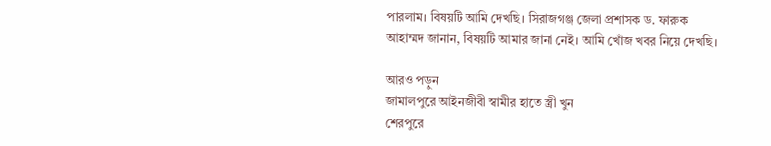পারলাম। বিষয়টি আমি দেখছি। সিরাজগঞ্জ জেলা প্রশাসক ড. ফারুক আহাম্মদ জানান, বিষয়টি আমার জানা নেই। আমি খোঁজ খবর নিয়ে দেখছি।

আরও পড়ুন
জামালপুরে আইনজীবী স্বামীর হাতে স্ত্রী খুন
শেরপুরে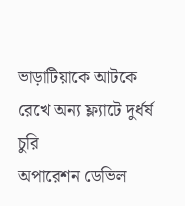ভাড়াটিয়াকে আটকে রেখে অন্য ফ্ল্যাটে দুর্ধর্ষ চুরি
অপারেশন ডেভিল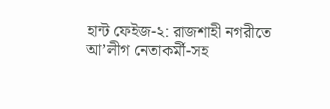হান্ট ফেইজ-২: রাজশাহী নগরীতে আ’লীগ নেতাকর্মী-সহ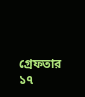গ্রেফতার ১৭